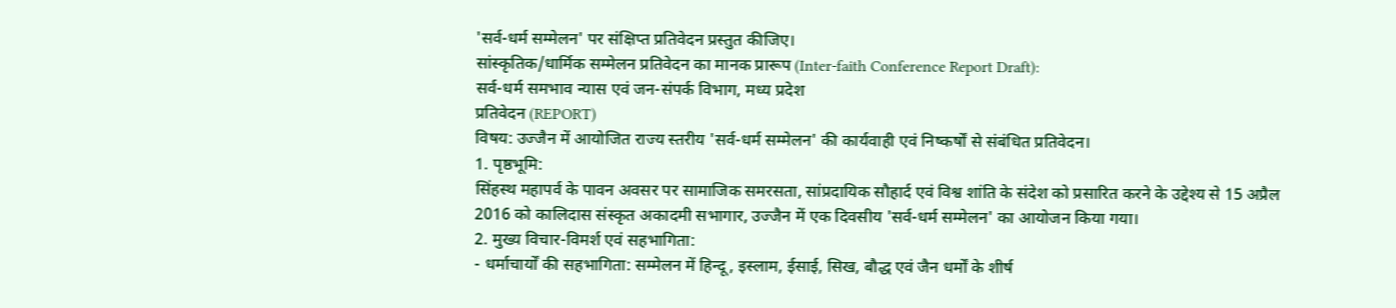'सर्व-धर्म सम्मेलन' पर संक्षिप्त प्रतिवेदन प्रस्तुत कीजिए।
सांस्कृतिक/धार्मिक सम्मेलन प्रतिवेदन का मानक प्रारूप (Inter-faith Conference Report Draft):
सर्व-धर्म समभाव न्यास एवं जन-संपर्क विभाग, मध्य प्रदेश
प्रतिवेदन (REPORT)
विषय: उज्जैन में आयोजित राज्य स्तरीय 'सर्व-धर्म सम्मेलन' की कार्यवाही एवं निष्कर्षों से संबंधित प्रतिवेदन।
1. पृष्ठभूमि:
सिंहस्थ महापर्व के पावन अवसर पर सामाजिक समरसता, सांप्रदायिक सौहार्द एवं विश्व शांति के संदेश को प्रसारित करने के उद्देश्य से 15 अप्रैल 2016 को कालिदास संस्कृत अकादमी सभागार, उज्जैन में एक दिवसीय 'सर्व-धर्म सम्मेलन' का आयोजन किया गया।
2. मुख्य विचार-विमर्श एवं सहभागिता:
- धर्माचार्यों की सहभागिता: सम्मेलन में हिन्दू, इस्लाम, ईसाई, सिख, बौद्ध एवं जैन धर्मों के शीर्ष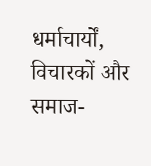धर्माचार्यों, विचारकों और समाज-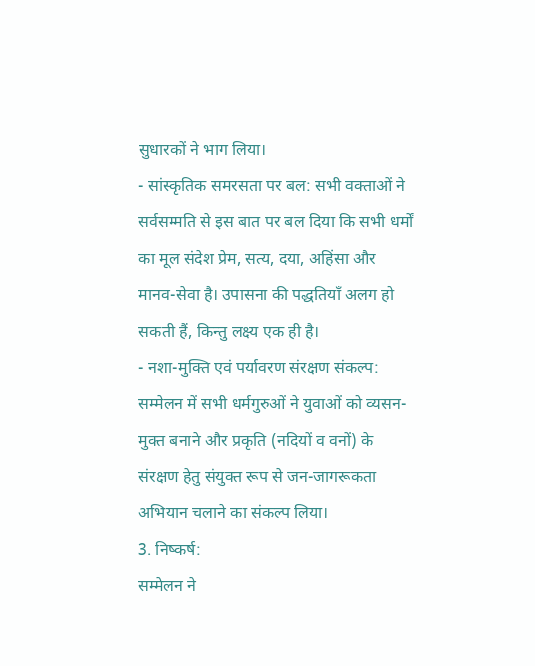सुधारकों ने भाग लिया।
- सांस्कृतिक समरसता पर बल: सभी वक्ताओं ने सर्वसम्मति से इस बात पर बल दिया कि सभी धर्मों का मूल संदेश प्रेम, सत्य, दया, अहिंसा और मानव-सेवा है। उपासना की पद्धतियाँ अलग हो सकती हैं, किन्तु लक्ष्य एक ही है।
- नशा-मुक्ति एवं पर्यावरण संरक्षण संकल्प: सम्मेलन में सभी धर्मगुरुओं ने युवाओं को व्यसन-मुक्त बनाने और प्रकृति (नदियों व वनों) के संरक्षण हेतु संयुक्त रूप से जन-जागरूकता अभियान चलाने का संकल्प लिया।
3. निष्कर्ष:
सम्मेलन ने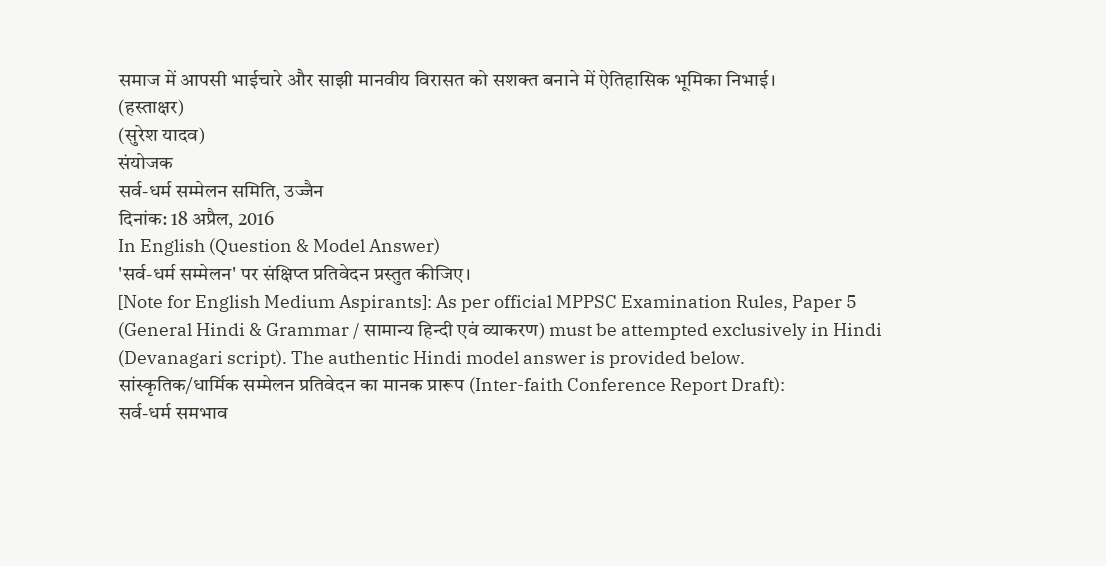समाज में आपसी भाईचारे और साझी मानवीय विरासत को सशक्त बनाने में ऐतिहासिक भूमिका निभाई।
(हस्ताक्षर)
(सुरेश यादव)
संयोजक
सर्व-धर्म सम्मेलन समिति, उज्जैन
दिनांक: 18 अप्रैल, 2016
In English (Question & Model Answer)
'सर्व-धर्म सम्मेलन' पर संक्षिप्त प्रतिवेदन प्रस्तुत कीजिए।
[Note for English Medium Aspirants]: As per official MPPSC Examination Rules, Paper 5 (General Hindi & Grammar / सामान्य हिन्दी एवं व्याकरण) must be attempted exclusively in Hindi (Devanagari script). The authentic Hindi model answer is provided below.
सांस्कृतिक/धार्मिक सम्मेलन प्रतिवेदन का मानक प्रारूप (Inter-faith Conference Report Draft):
सर्व-धर्म समभाव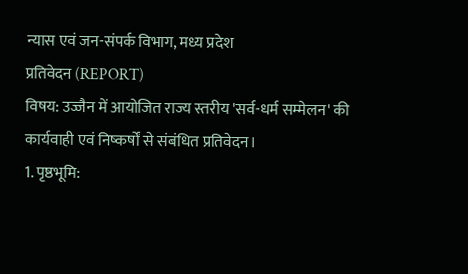न्यास एवं जन-संपर्क विभाग, मध्य प्रदेश
प्रतिवेदन (REPORT)
विषय: उज्जैन में आयोजित राज्य स्तरीय 'सर्व-धर्म सम्मेलन' की कार्यवाही एवं निष्कर्षों से संबंधित प्रतिवेदन।
1. पृष्ठभूमि: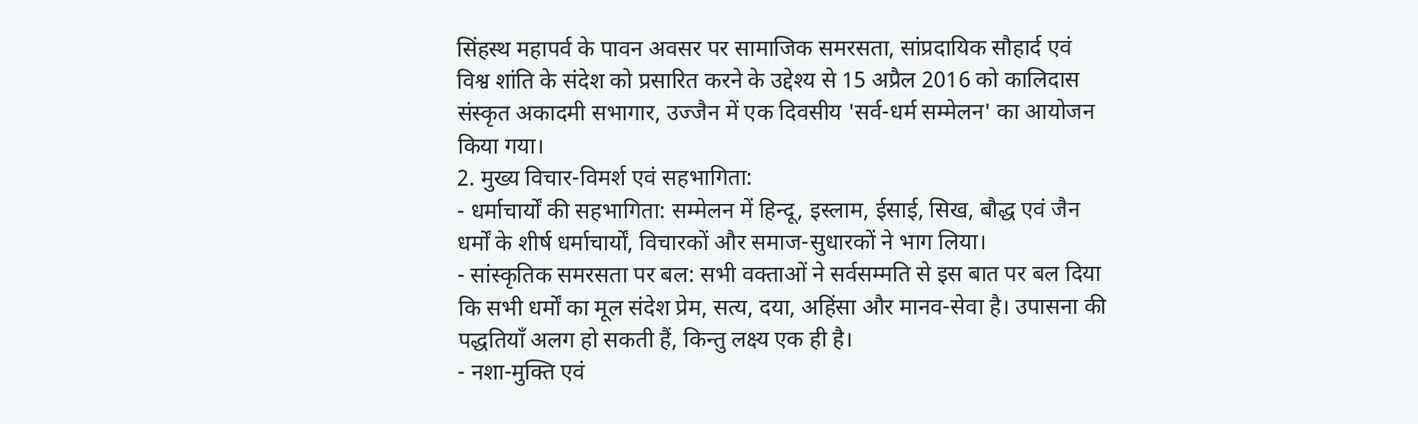सिंहस्थ महापर्व के पावन अवसर पर सामाजिक समरसता, सांप्रदायिक सौहार्द एवं विश्व शांति के संदेश को प्रसारित करने के उद्देश्य से 15 अप्रैल 2016 को कालिदास संस्कृत अकादमी सभागार, उज्जैन में एक दिवसीय 'सर्व-धर्म सम्मेलन' का आयोजन किया गया।
2. मुख्य विचार-विमर्श एवं सहभागिता:
- धर्माचार्यों की सहभागिता: सम्मेलन में हिन्दू, इस्लाम, ईसाई, सिख, बौद्ध एवं जैन धर्मों के शीर्ष धर्माचार्यों, विचारकों और समाज-सुधारकों ने भाग लिया।
- सांस्कृतिक समरसता पर बल: सभी वक्ताओं ने सर्वसम्मति से इस बात पर बल दिया कि सभी धर्मों का मूल संदेश प्रेम, सत्य, दया, अहिंसा और मानव-सेवा है। उपासना की पद्धतियाँ अलग हो सकती हैं, किन्तु लक्ष्य एक ही है।
- नशा-मुक्ति एवं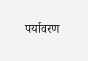पर्यावरण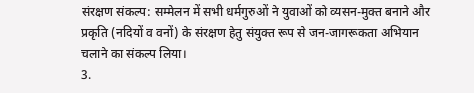संरक्षण संकल्प: सम्मेलन में सभी धर्मगुरुओं ने युवाओं को व्यसन-मुक्त बनाने और प्रकृति (नदियों व वनों) के संरक्षण हेतु संयुक्त रूप से जन-जागरूकता अभियान चलाने का संकल्प लिया।
3.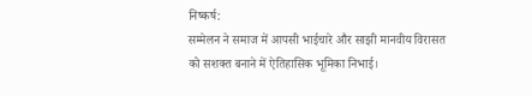निष्कर्ष:
सम्मेलन ने समाज में आपसी भाईचारे और साझी मानवीय विरासत को सशक्त बनाने में ऐतिहासिक भूमिका निभाई।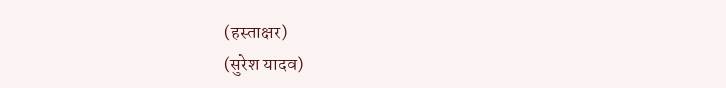(हस्ताक्षर)
(सुरेश यादव)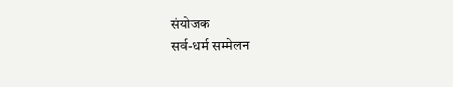संयोजक
सर्व-धर्म सम्मेलन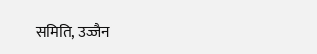समिति, उज्जैन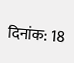दिनांक: 18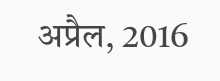अप्रैल, 2016